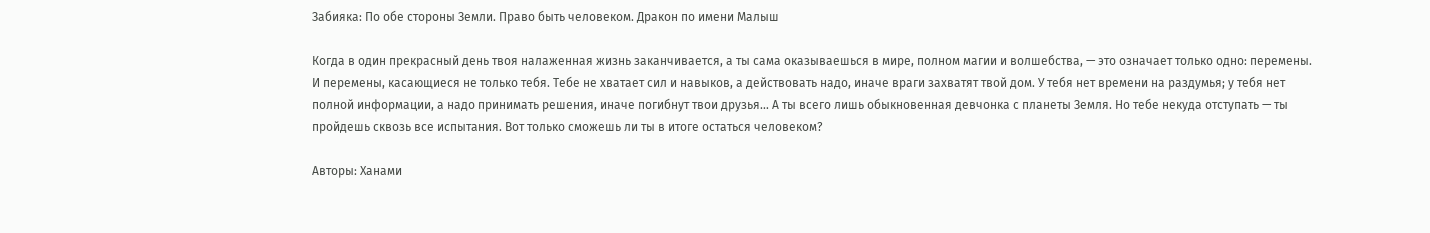Забияка: По обе стороны Земли. Право быть человеком. Дракон по имени Малыш

Когда в один прекрасный день твоя налаженная жизнь заканчивается, а ты сама оказываешься в мире, полном магии и волшебства, — это означает только одно: перемены. И перемены, касающиеся не только тебя. Тебе не хватает сил и навыков, а действовать надо, иначе враги захватят твой дом. У тебя нет времени на раздумья; у тебя нет полной информации, а надо принимать решения, иначе погибнут твои друзья… А ты всего лишь обыкновенная девчонка с планеты Земля. Но тебе некуда отступать — ты пройдешь сквозь все испытания. Вот только сможешь ли ты в итоге остаться человеком?

Авторы: Ханами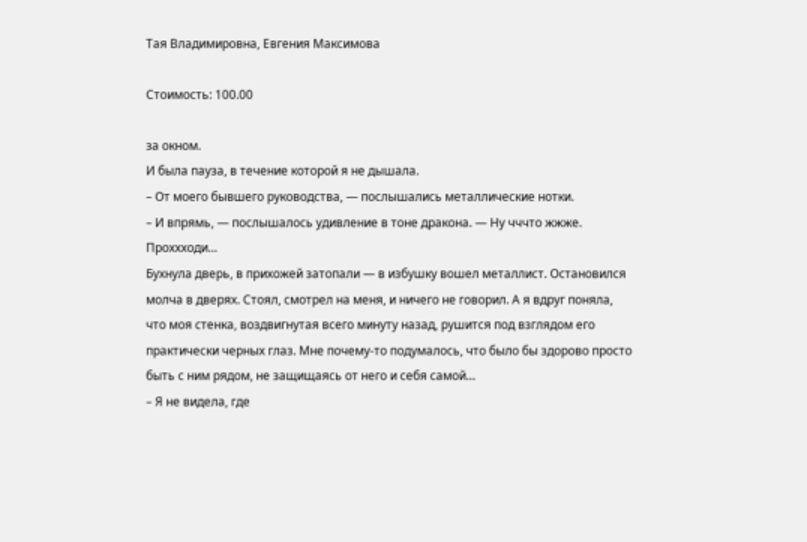Тая Владимировна, Евгения Максимова

Стоимость: 100.00

за окном.
И была пауза, в течение которой я не дышала.
– От моего бывшего руководства, — послышались металлические нотки.
– И впрямь, — послышалось удивление в тоне дракона. — Ну чччто жжже. Проххходи…
Бухнула дверь, в прихожей затопали — в избушку вошел металлист. Остановился молча в дверях. Стоял, смотрел на меня, и ничего не говорил. А я вдруг поняла, что моя стенка, воздвигнутая всего минуту назад, рушится под взглядом его практически черных глаз. Мне почему-то подумалось, что было бы здорово просто быть с ним рядом, не защищаясь от него и себя самой…
– Я не видела, где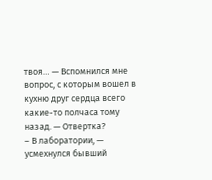твоя… — Вспомнился мне вопрос, с которым вошел в кухню друг сердца всего какие-то полчаса тому назад. — Отвертка?
– В лаборатории, — усмехнулся бывший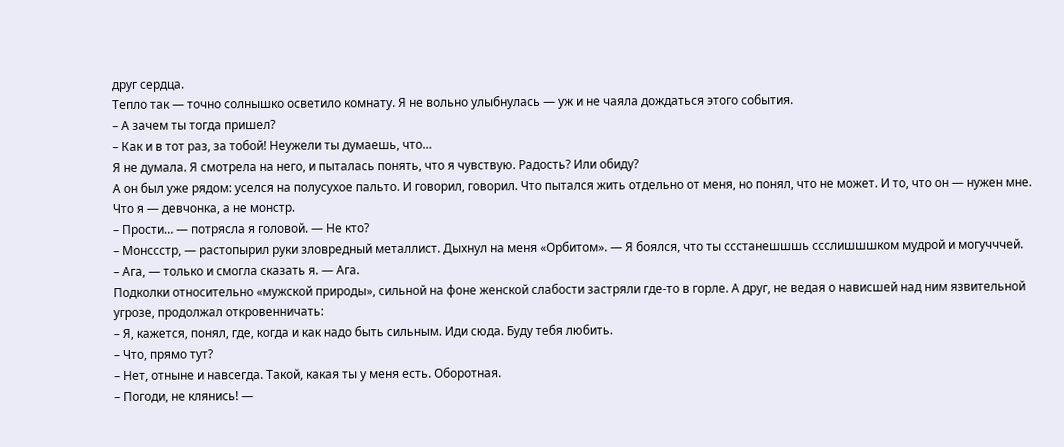друг сердца.
Тепло так — точно солнышко осветило комнату. Я не вольно улыбнулась — уж и не чаяла дождаться этого события.
– А зачем ты тогда пришел?
– Как и в тот раз, за тобой! Неужели ты думаешь, что…
Я не думала. Я смотрела на него, и пыталась понять, что я чувствую. Радость? Или обиду?
А он был уже рядом: уселся на полусухое пальто. И говорил, говорил. Что пытался жить отдельно от меня, но понял, что не может. И то, что он — нужен мне. Что я — девчонка, а не монстр.
– Прости… — потрясла я головой. — Не кто?
– Монссстр, — растопырил руки зловредный металлист. Дыхнул на меня «Орбитом». — Я боялся, что ты ссстанешшшь ссслишшшком мудрой и могучччей.
– Ага, — только и смогла сказать я. — Ага.
Подколки относительно «мужской природы», сильной на фоне женской слабости застряли где-то в горле. А друг, не ведая о нависшей над ним язвительной угрозе, продолжал откровенничать:
– Я, кажется, понял, где, когда и как надо быть сильным. Иди сюда. Буду тебя любить.
– Что, прямо тут?
– Нет, отныне и навсегда. Такой, какая ты у меня есть. Оборотная.
– Погоди, не клянись! —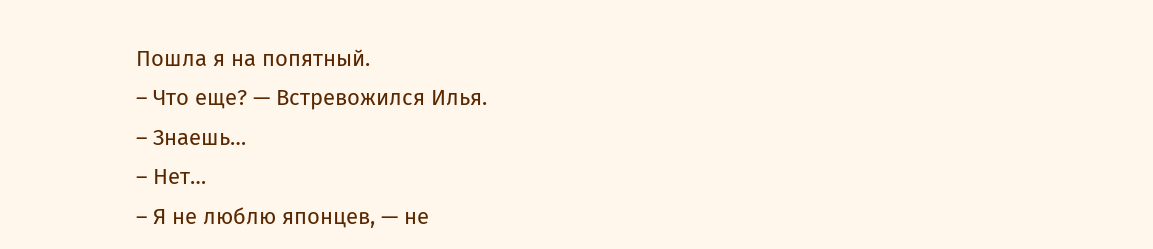Пошла я на попятный.
– Что еще? — Встревожился Илья.
– Знаешь…
– Нет…
– Я не люблю японцев, — не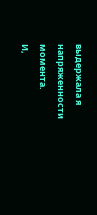выдержала я напряженности момента.
И,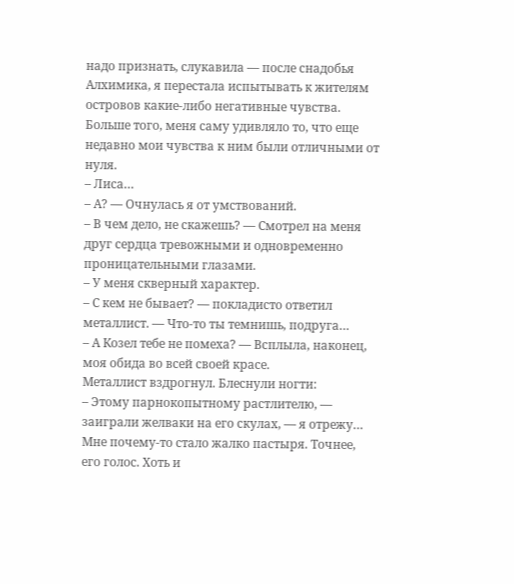надо признать, слукавила — после снадобья Алхимика, я перестала испытывать к жителям островов какие-либо негативные чувства. Больше того, меня саму удивляло то, что еще недавно мои чувства к ним были отличными от нуля.
– Лиса…
– А? — Очнулась я от умствований.
– В чем дело, не скажешь? — Смотрел на меня друг сердца тревожными и одновременно проницательными глазами.
– У меня скверный характер.
– С кем не бывает? — покладисто ответил металлист. — Что-то ты темнишь, подруга…
– А Козел тебе не помеха? — Всплыла, наконец, моя обида во всей своей красе.
Металлист вздрогнул. Блеснули ногти:
– Этому парнокопытному растлителю, — заиграли желваки на его скулах, — я отрежу…
Мне почему-то стало жалко пастыря. Точнее, его голос. Хоть и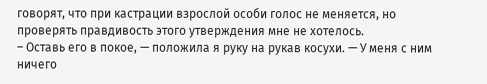говорят, что при кастрации взрослой особи голос не меняется, но проверять правдивость этого утверждения мне не хотелось.
– Оставь его в покое, — положила я руку на рукав косухи. — У меня с ним ничего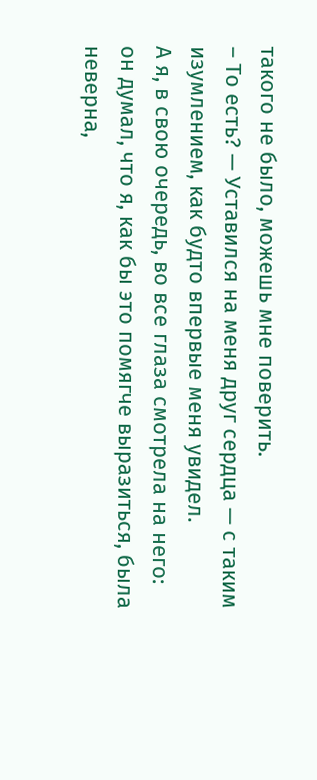такого не было, можешь мне поверить.
– То есть? — Уставился на меня друг сердца — с таким изумлением, как будто впервые меня увидел.
А я, в свою очередь, во все глаза смотрела на него: он думал, что я, как бы это помягче выразиться, была неверна,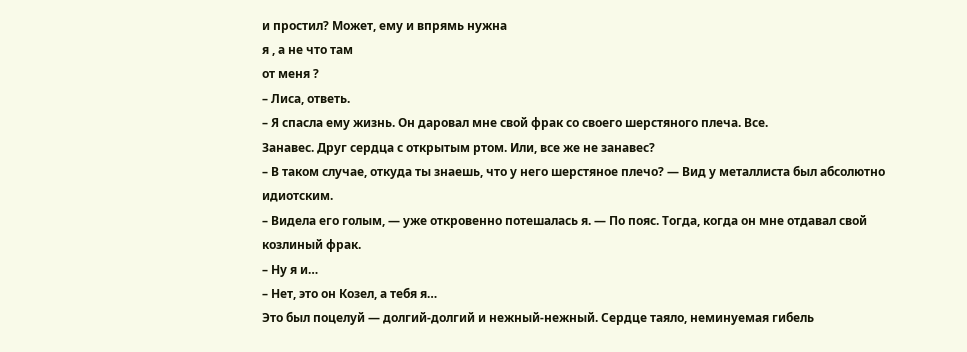и простил? Может, ему и впрямь нужна
я , а не что там
от меня ?
– Лиса, ответь.
– Я спасла ему жизнь. Он даровал мне свой фрак со своего шерстяного плеча. Все.
Занавес. Друг сердца с открытым ртом. Или, все же не занавес?
– В таком случае, откуда ты знаешь, что у него шерстяное плечо? — Вид у металлиста был абсолютно идиотским.
– Видела его голым, — уже откровенно потешалась я. — По пояс. Тогда, когда он мне отдавал свой козлиный фрак.
– Ну я и…
– Нет, это он Козел, а тебя я…
Это был поцелуй — долгий-долгий и нежный-нежный. Сердце таяло, неминуемая гибель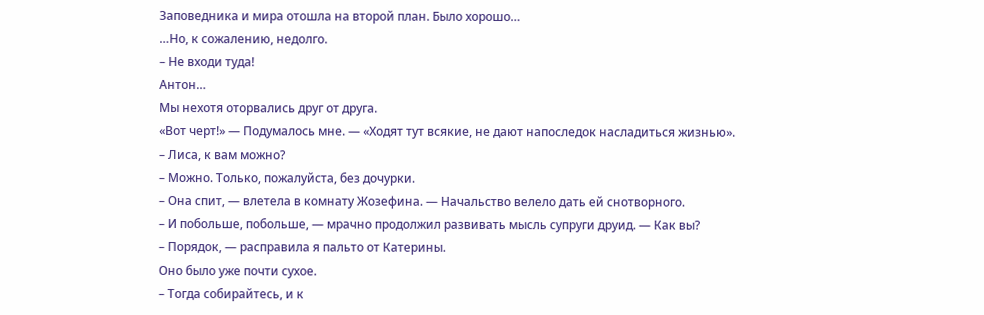Заповедника и мира отошла на второй план. Было хорошо…
…Но, к сожалению, недолго.
– Не входи туда!
Антон…
Мы нехотя оторвались друг от друга.
«Вот черт!» — Подумалось мне. — «Ходят тут всякие, не дают напоследок насладиться жизнью».
– Лиса, к вам можно?
– Можно. Только, пожалуйста, без дочурки.
– Она спит, — влетела в комнату Жозефина. — Начальство велело дать ей снотворного.
– И побольше, побольше, — мрачно продолжил развивать мысль супруги друид. — Как вы?
– Порядок, — расправила я пальто от Катерины.
Оно было уже почти сухое.
– Тогда собирайтесь, и к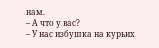нам.
– А что у вас?
– У нас избушка на курьих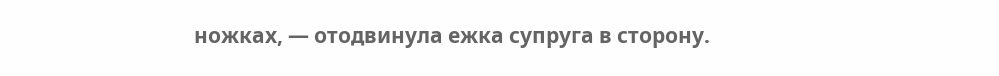ножках, — отодвинула ежка супруга в сторону.